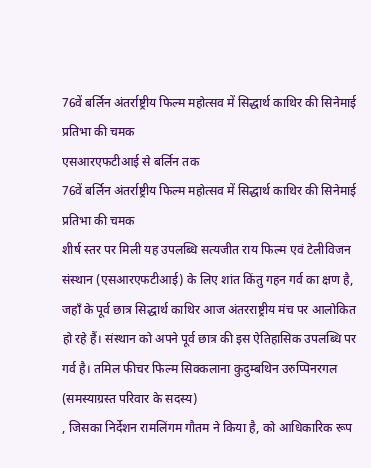76वें बर्लिन अंतर्राष्ट्रीय फिल्म महोत्सव में सिद्धार्थ काथिर की सिनेमाई प्रतिभा की चमक
एसआरएफटीआई से बर्लिन तक
76वें बर्लिन अंतर्राष्ट्रीय फिल्म महोत्सव में सिद्धार्थ काथिर की सिनेमाई प्रतिभा की चमक
शीर्ष स्तर पर मिली यह उपलब्धि सत्यजीत राय फिल्म एवं टेलीविजन संस्थान (एसआरएफटीआई) के लिए शांत किंतु गहन गर्व का क्षण है, जहाँ के पूर्व छात्र सिद्धार्थ काथिर आज अंतरराष्ट्रीय मंच पर आलोकित हो रहे हैं। संस्थान को अपने पूर्व छात्र की इस ऐतिहासिक उपलब्धि पर गर्व है। तमिल फीचर फिल्म सिक्कलाना कुदुम्बथिन उरुप्पिनरगल (समस्याग्रस्त परिवार के सदस्य)
, जिसका निर्देशन रामलिंगम गौतम ने किया है, को आधिकारिक रूप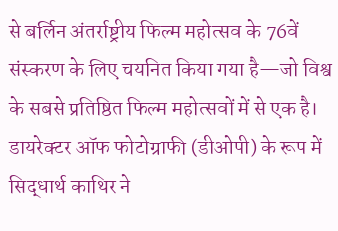से बर्लिन अंतर्राष्ट्रीय फिल्म महोत्सव के 76वें संस्करण के लिए चयनित किया गया है—जो विश्व के सबसे प्रतिष्ठित फिल्म महोत्सवों में से एक है।
डायरेक्टर ऑफ फोटोग्राफी (डीओपी) के रूप में सिद्धार्थ काथिर ने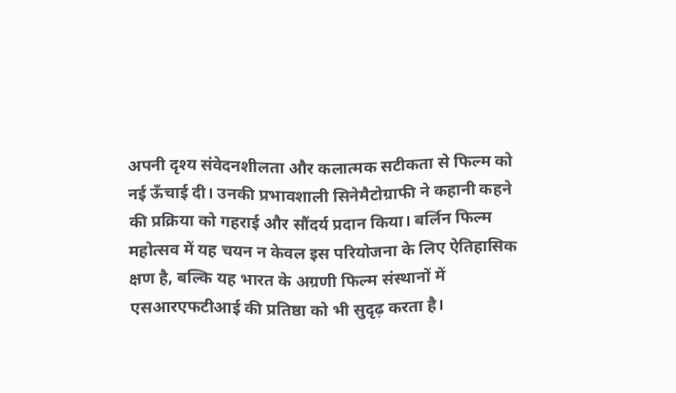अपनी दृश्य संवेदनशीलता और कलात्मक सटीकता से फिल्म को नई ऊँचाई दी। उनकी प्रभावशाली सिनेमैटोग्राफी ने कहानी कहने की प्रक्रिया को गहराई और सौंदर्य प्रदान किया। बर्लिन फिल्म महोत्सव में यह चयन न केवल इस परियोजना के लिए ऐतिहासिक क्षण है, बल्कि यह भारत के अग्रणी फिल्म संस्थानों में एसआरएफटीआई की प्रतिष्ठा को भी सुदृढ़ करता है।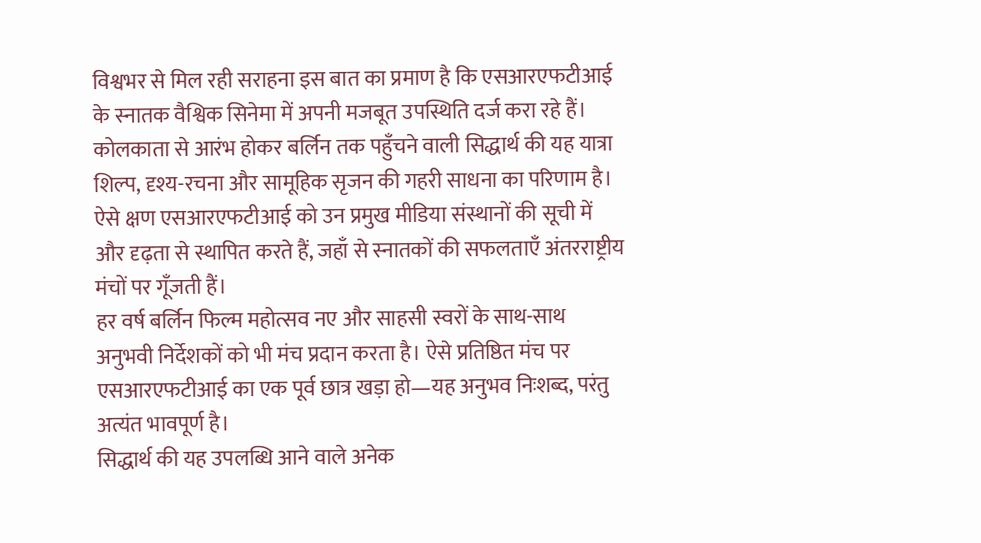विश्वभर से मिल रही सराहना इस बात का प्रमाण है कि एसआरएफटीआई के स्नातक वैश्विक सिनेमा में अपनी मजबूत उपस्थिति दर्ज करा रहे हैं। कोलकाता से आरंभ होकर बर्लिन तक पहुँचने वाली सिद्धार्थ की यह यात्रा शिल्प, दृश्य-रचना और सामूहिक सृजन की गहरी साधना का परिणाम है। ऐसे क्षण एसआरएफटीआई को उन प्रमुख मीडिया संस्थानों की सूची में और दृढ़ता से स्थापित करते हैं, जहाँ से स्नातकों की सफलताएँ अंतरराष्ट्रीय मंचों पर गूँजती हैं।
हर वर्ष बर्लिन फिल्म महोत्सव नए और साहसी स्वरों के साथ-साथ अनुभवी निर्देशकों को भी मंच प्रदान करता है। ऐसे प्रतिष्ठित मंच पर एसआरएफटीआई का एक पूर्व छात्र खड़ा हो—यह अनुभव निःशब्द, परंतु अत्यंत भावपूर्ण है।
सिद्धार्थ की यह उपलब्धि आने वाले अनेक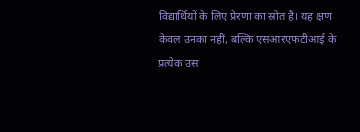विद्यार्थियों के लिए प्रेरणा का स्रोत है। यह क्षण केवल उनका नहीं, बल्कि एसआरएफटीआई के प्रत्येक उस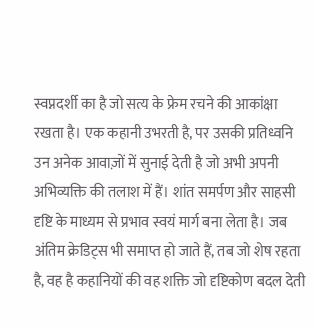स्वप्नदर्शी का है जो सत्य के फ्रेम रचने की आकांक्षा रखता है। एक कहानी उभरती है, पर उसकी प्रतिध्वनि उन अनेक आवाज़ों में सुनाई देती है जो अभी अपनी अभिव्यक्ति की तलाश में हैं। शांत समर्पण और साहसी दृष्टि के माध्यम से प्रभाव स्वयं मार्ग बना लेता है। जब अंतिम क्रेडिट्स भी समाप्त हो जाते हैं, तब जो शेष रहता है, वह है कहानियों की वह शक्ति जो दृष्टिकोण बदल देती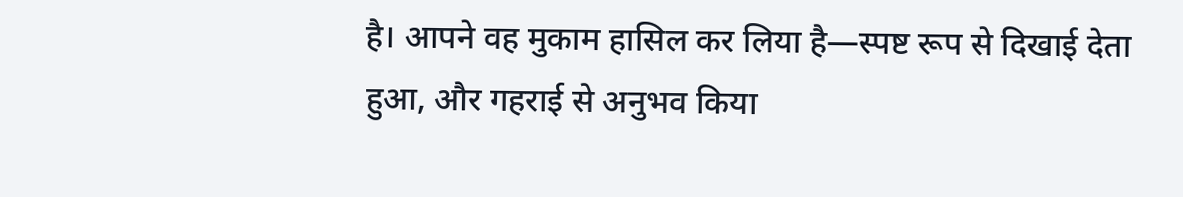है। आपने वह मुकाम हासिल कर लिया है—स्पष्ट रूप से दिखाई देता हुआ, और गहराई से अनुभव किया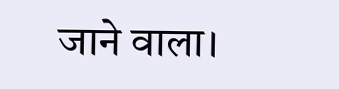जाने वाला।